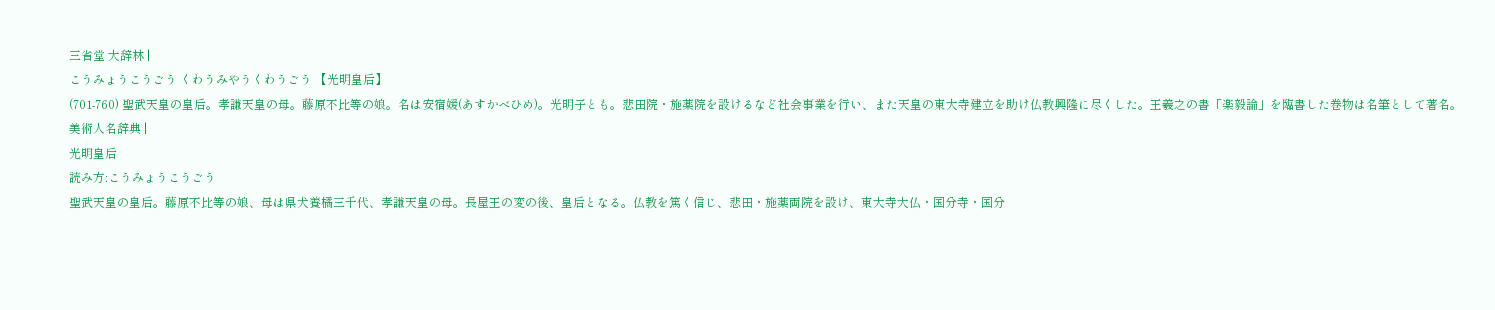三省堂 大辞林 |
こうみょうこうごう くわうみやうくわうごう 【光明皇后】
(701-760) 聖武天皇の皇后。孝謙天皇の母。藤原不比等の娘。名は安宿媛(あすかべひめ)。光明子とも。悲田院・施薬院を設けるなど社会事業を行い、また天皇の東大寺建立を助け仏教興隆に尽くした。王羲之の書「楽毅論」を臨書した巻物は名筆として著名。
美術人名辞典 |
光明皇后
読み方:こうみょうこうごう
聖武天皇の皇后。藤原不比等の娘、母は県犬養橘三千代、孝謙天皇の母。長屋王の変の後、皇后となる。仏教を篤く信じ、悲田・施薬両院を設け、東大寺大仏・国分寺・国分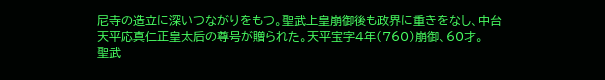尼寺の造立に深いつながりをもつ。聖武上皇崩御後も政界に重きをなし、中台天平応真仁正皇太后の尊号が贈られた。天平宝字4年(760)崩御、60才。
聖武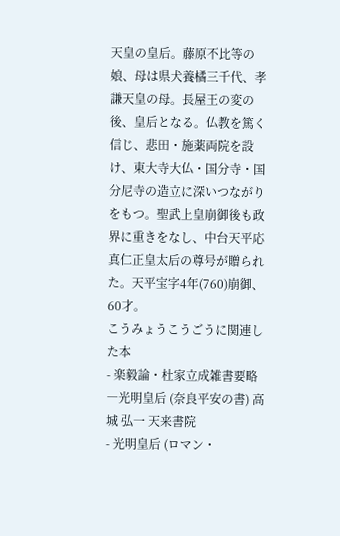天皇の皇后。藤原不比等の娘、母は県犬養橘三千代、孝謙天皇の母。長屋王の変の後、皇后となる。仏教を篤く信じ、悲田・施薬両院を設け、東大寺大仏・国分寺・国分尼寺の造立に深いつながりをもつ。聖武上皇崩御後も政界に重きをなし、中台天平応真仁正皇太后の尊号が贈られた。天平宝字4年(760)崩御、60才。
こうみょうこうごうに関連した本
- 楽毅論・杜家立成雑書要略―光明皇后 (奈良平安の書) 高城 弘一 天来書院
- 光明皇后 (ロマン・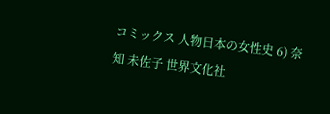コミックス 人物日本の女性史 6) 奈知 未佐子 世界文化社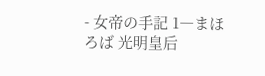- 女帝の手記 1―まほろば 光明皇后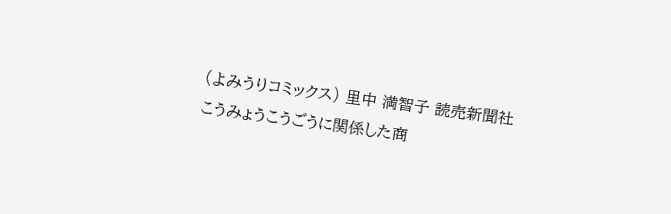(よみうりコミックス) 里中 満智子 読売新聞社
こうみょうこうごうに関係した商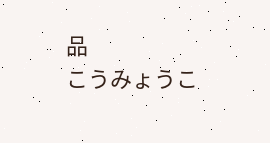品
こうみょうこ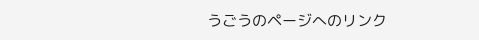うごうのページへのリンク